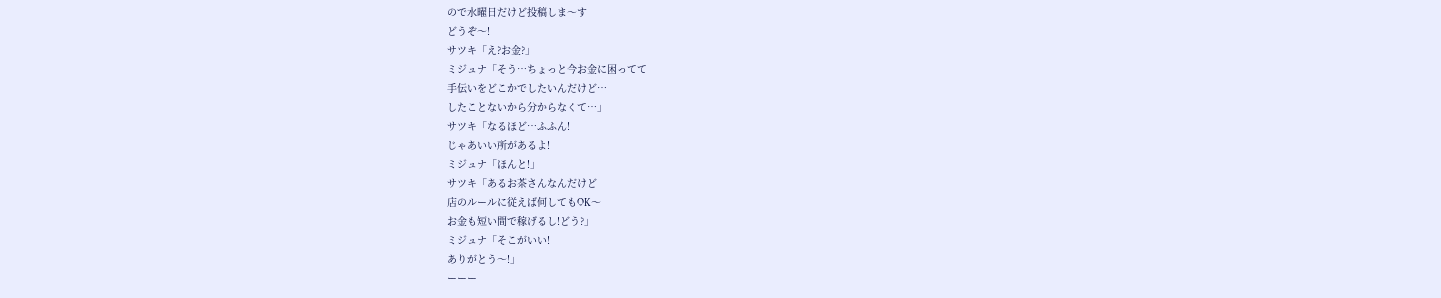ので水曜日だけど投稿しま〜す
どうぞ〜!
サツキ「え?お金?」
ミジュナ「そう…ちょっと今お金に困ってて
手伝いをどこかでしたいんだけど…
したことないから分からなくて…」
サツキ「なるほど…ふふん!
じゃあいい所があるよ!
ミジュナ「ほんと!」
サツキ「あるお茶さんなんだけど
店のルールに従えば何してもOK〜
お金も短い間で稼げるし!どう?」
ミジュナ「そこがいい!
ありがとう〜!」
ーーー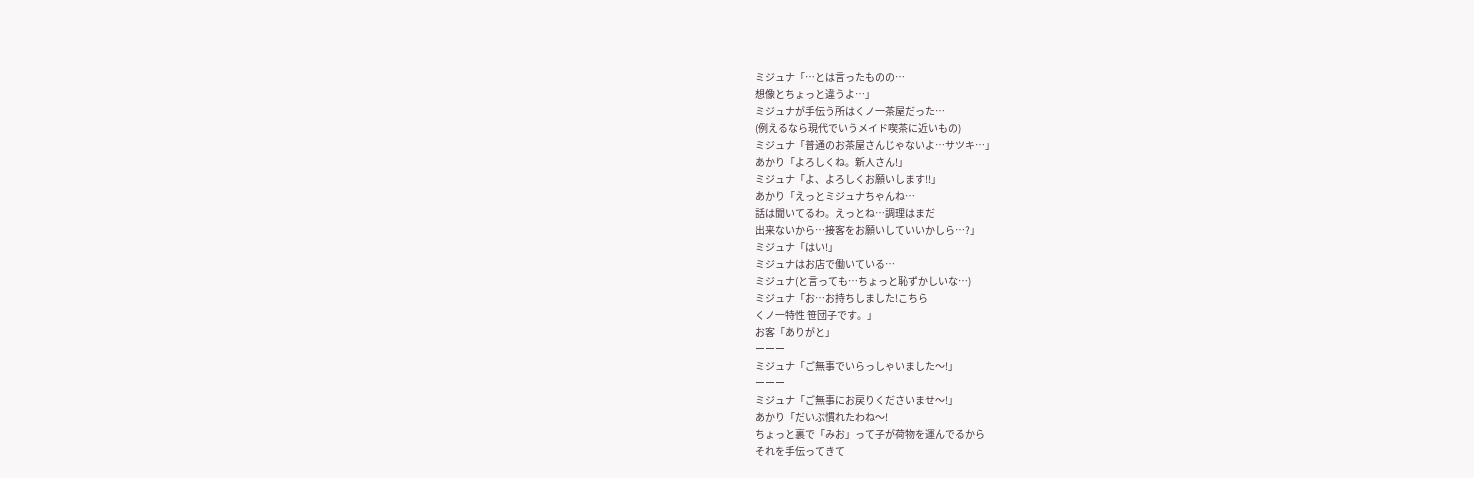ミジュナ「…とは言ったものの…
想像とちょっと違うよ…」
ミジュナが手伝う所はくノ一茶屋だった…
(例えるなら現代でいうメイド喫茶に近いもの)
ミジュナ「普通のお茶屋さんじゃないよ…サツキ…」
あかり「よろしくね。新人さん!」
ミジュナ「よ、よろしくお願いします!!」
あかり「えっとミジュナちゃんね…
話は聞いてるわ。えっとね…調理はまだ
出来ないから…接客をお願いしていいかしら…?」
ミジュナ「はい!」
ミジュナはお店で働いている…
ミジュナ(と言っても…ちょっと恥ずかしいな…)
ミジュナ「お…お持ちしました!こちら
くノ一特性 笹団子です。」
お客「ありがと」
ーーー
ミジュナ「ご無事でいらっしゃいました〜!」
ーーー
ミジュナ「ご無事にお戻りくださいませ〜!」
あかり「だいぶ慣れたわね〜!
ちょっと裏で「みお」って子が荷物を運んでるから
それを手伝ってきて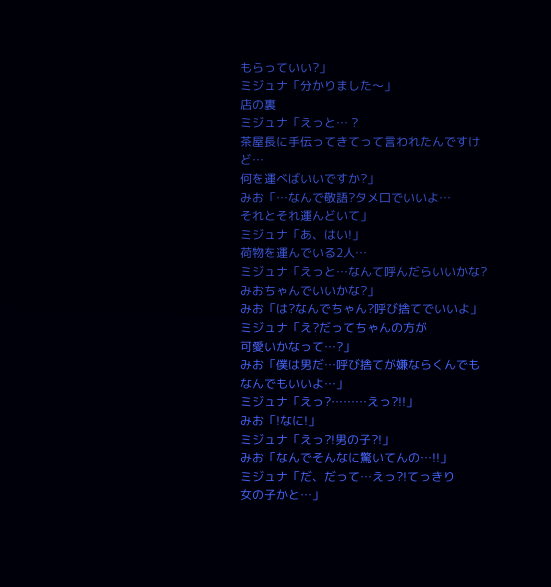もらっていい?」
ミジュナ「分かりました〜」
店の裏
ミジュナ「えっと… ?
茶屋長に手伝ってきてって言われたんですけど…
何を運べばいいですか?」
みお「…なんで敬語?タメ口でいいよ…
それとそれ運んどいて」
ミジュナ「あ、はい!」
荷物を運んでいる2人…
ミジュナ「えっと…なんて呼んだらいいかな?
みおちゃんでいいかな?」
みお「は?なんでちゃん?呼び捨てでいいよ」
ミジュナ「え?だってちゃんの方が
可愛いかなって…?」
みお「僕は男だ…呼び捨てが嫌ならくんでも
なんでもいいよ…」
ミジュナ「えっ?………えっ?!!」
みお「!なに!」
ミジュナ「えっ?!男の子?!」
みお「なんでそんなに驚いてんの…!!」
ミジュナ「だ、だって…えっ?!てっきり
女の子かと…」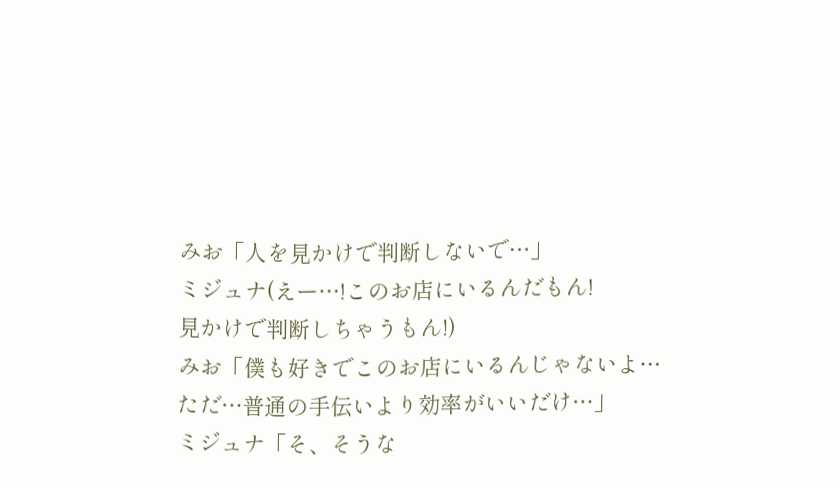みお「人を見かけで判断しないで…」
ミジュナ(えー…!このお店にいるんだもん!
見かけで判断しちゃうもん!)
みお「僕も好きでこのお店にいるんじゃないよ…
ただ…普通の手伝いより効率がいいだけ…」
ミジュナ「そ、そうな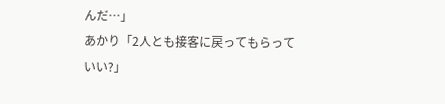んだ…」
あかり「2人とも接客に戻ってもらっていい?」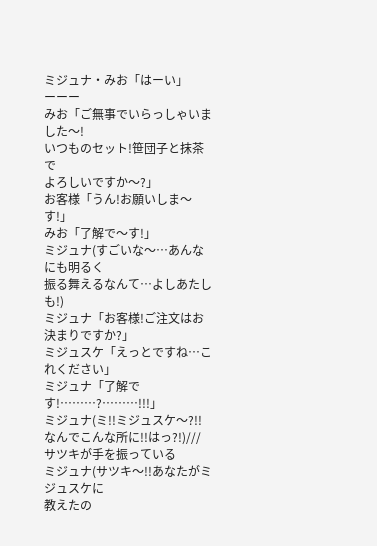ミジュナ・みお「はーい」
ーーー
みお「ご無事でいらっしゃいました〜!
いつものセット!笹団子と抹茶で
よろしいですか〜?」
お客様「うん!お願いしま〜す!」
みお「了解で〜す!」
ミジュナ(すごいな〜…あんなにも明るく
振る舞えるなんて…よしあたしも!)
ミジュナ「お客様!ご注文はお決まりですか?」
ミジュスケ「えっとですね…これください」
ミジュナ「了解です!………?………!!!」
ミジュナ(ミ!!ミジュスケ〜?!!
なんでこんな所に!!はっ?!)///
サツキが手を振っている
ミジュナ(サツキ〜!!あなたがミジュスケに
教えたの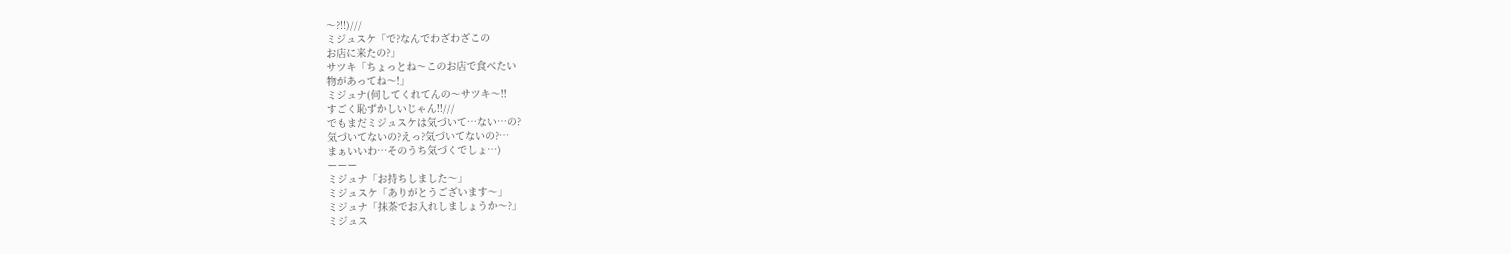〜?!!)///
ミジュスケ「で?なんでわざわざこの
お店に来たの?」
サツキ「ちょっとね〜このお店で食べたい
物があってね〜!」
ミジュナ(何してくれてんの〜サツキ〜!!
すごく恥ずかしいじゃん!!///
でもまだミジュスケは気づいて…ない…の?
気づいてないの?えっ?気づいてないの?…
まぁいいわ…そのうち気づくでしょ…)
ーーー
ミジュナ「お持ちしました〜」
ミジュスケ「ありがとうございます〜」
ミジュナ「抹茶でお入れしましょうか〜?」
ミジュス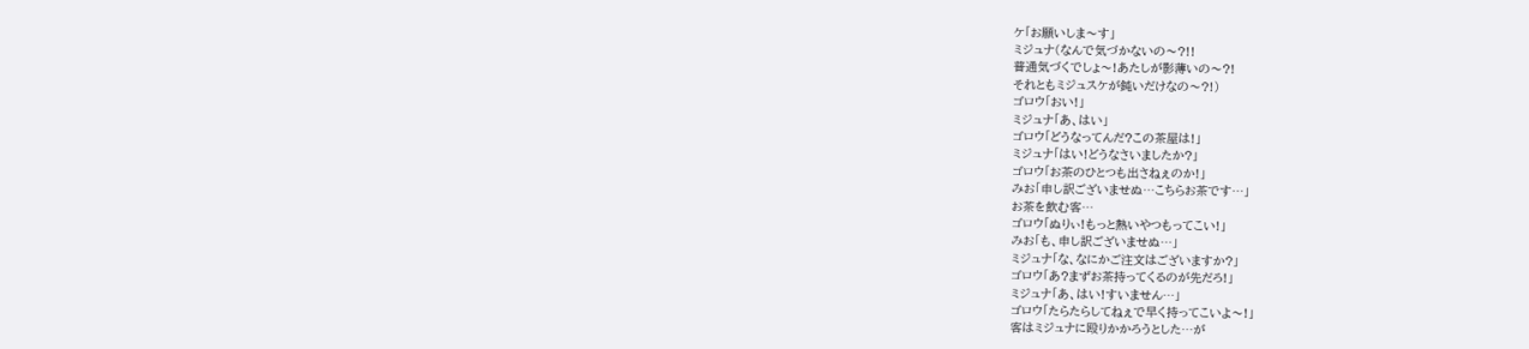ケ「お願いしま〜す」
ミジュナ(なんで気づかないの〜?!!
普通気づくでしょ〜!あたしが影薄いの〜?!
それともミジュスケが鈍いだけなの〜?!)
ゴロウ「おい!」
ミジュナ「あ、はい」
ゴロウ「どうなってんだ?この茶屋は!」
ミジュナ「はい!どうなさいましたか?」
ゴロウ「お茶のひとつも出さねぇのか!」
みお「申し訳ございませぬ…こちらお茶です…」
お茶を飲む客…
ゴロウ「ぬりぃ!もっと熱いやつもってこい!」
みお「も、申し訳ございませぬ…」
ミジュナ「な、なにかご注文はございますか?」
ゴロウ「あ?まずお茶持ってくるのが先だろ!」
ミジュナ「あ、はい!すいません…」
ゴロウ「たらたらしてねぇで早く持ってこいよ〜!」
客はミジュナに殴りかかろうとした…が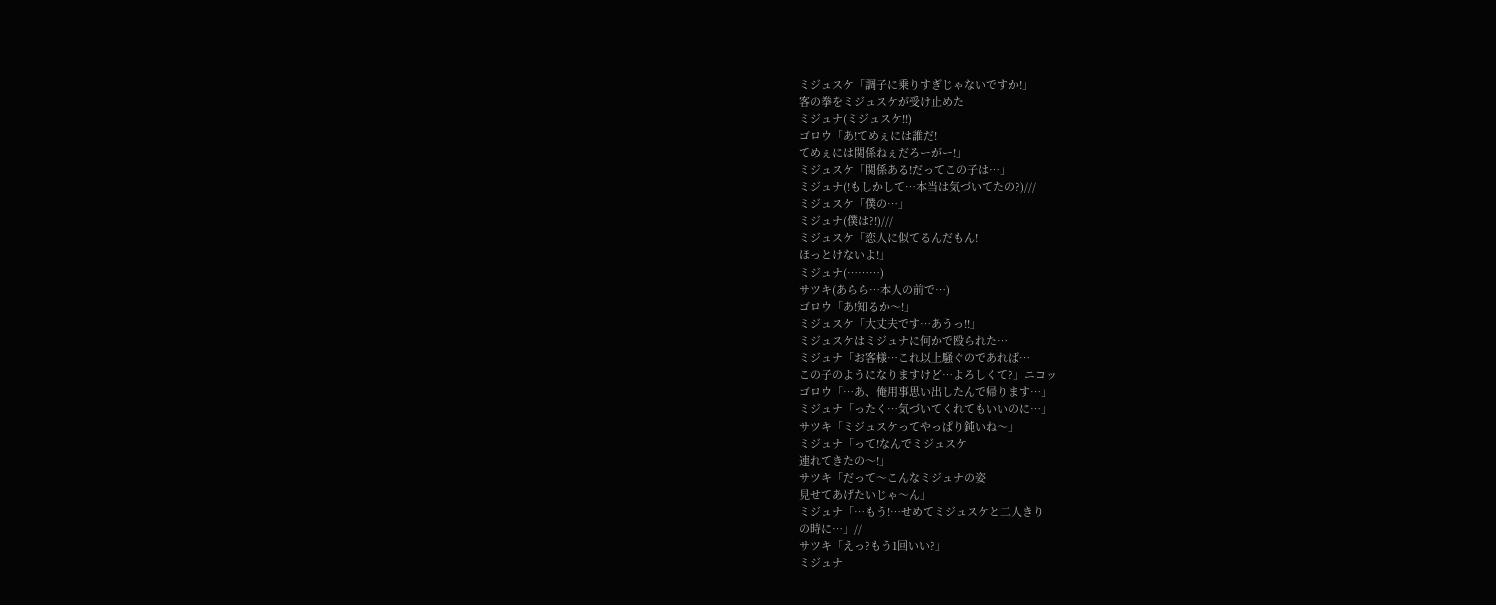ミジュスケ「調子に乗りすぎじゃないですか!」
客の拳をミジュスケが受け止めた
ミジュナ(ミジュスケ!!)
ゴロウ「あ!てめぇには誰だ!
てめぇには関係ねぇだろーがー!」
ミジュスケ「関係ある!だってこの子は…」
ミジュナ(!もしかして…本当は気づいてたの?)///
ミジュスケ「僕の…」
ミジュナ(僕は?!)///
ミジュスケ「恋人に似てるんだもん!
ほっとけないよ!」
ミジュナ(………)
サツキ(あらら…本人の前で…)
ゴロウ「あ!知るか〜!」
ミジュスケ「大丈夫です…あうっ!!」
ミジュスケはミジュナに何かで殴られた…
ミジュナ「お客様…これ以上騒ぐのであれば…
この子のようになりますけど…よろしくて?」ニコッ
ゴロウ「…あ、俺用事思い出したんで帰ります…」
ミジュナ「ったく…気づいてくれてもいいのに…」
サツキ「ミジュスケってやっぱり鈍いね〜」
ミジュナ「って!なんでミジュスケ
連れてきたの〜!」
サツキ「だって〜こんなミジュナの姿
見せてあげたいじゃ〜ん」
ミジュナ「…もう!…せめてミジュスケと二人きり
の時に…」//
サツキ「えっ?もう1回いい?」
ミジュナ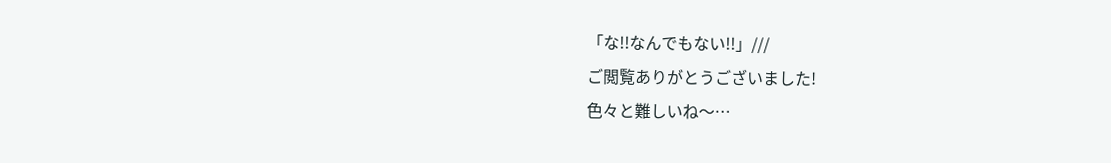「な!!なんでもない!!」///
ご閲覧ありがとうございました!
色々と難しいね〜…